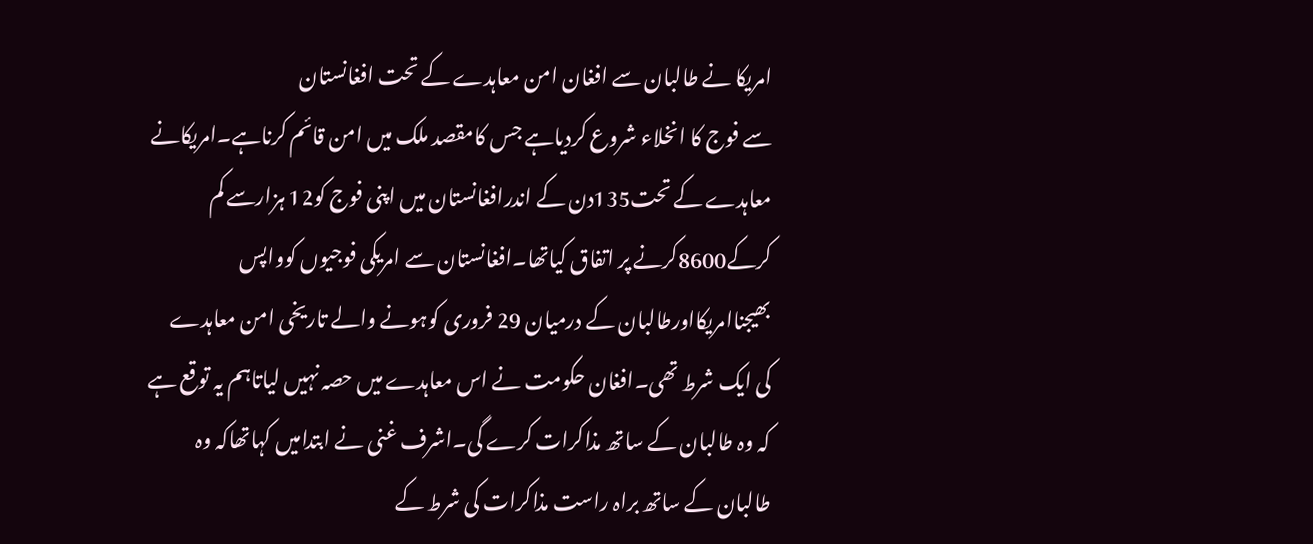امریکا نے طالبان سے افغان امن معاہدے کے تحت افغانستان
سے فوج کا انخلاء شروع کردیاہے جس کامقصد ملک میں امن قائم کرناہے۔امریکانے
معاہدے کے تحت135دن کے اندرافغانستان میں اپنی فوج کو12 ہزارسے کم
کرکے8600کرنے پر اتفاق کیاتھا۔افغانستان سے امریکی فوجیوں کوواپس
بھیجناامریکااورطالبان کے درمیان 29 فروری کوہونے والے تاریخی امن معاہدے
کی ایک شرط تھی۔افغان حکومت نے اس معاہدے میں حصہ نہیں لیاتاہم یہ توقع ہے
کہ وہ طالبان کے ساتھ مذاکرات کرے گی۔اشرف غنی نے ابتدامیں کہاتھاکہ وہ
طالبان کے ساتھ براہ راست مذاکرات کی شرط کے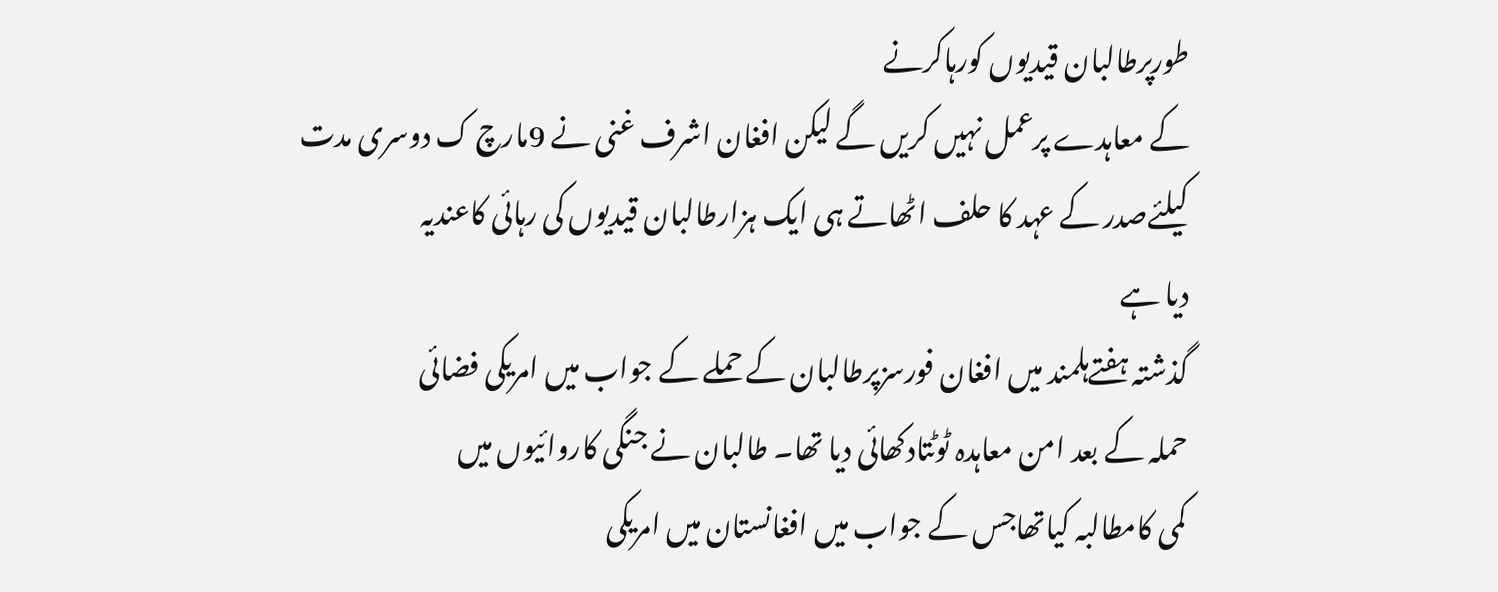طورپرطالبان قیدیوں کورہاکرنے
کے معاہدے پرعمل نہیں کریں گے لیکن افغان اشرف غنی نے 9مارچ ک دوسری مدت
کیلئےصدر کے عہد کا حلف اٹھاتے ہی ایک ہزارطالبان قیدیوں کی رہائی کاعندیہ
دیا ہے
گذشتہ ہفتےہلمند میں افغان فورسزپرطالبان کے حملے کے جواب میں امریکی فضائی
حملہ کے بعد امن معاہدہ ٹوٹتادکھائی دیا تھا۔ طالبان نے جنگی کاروائیوں میں
کمی کامطالبہ کیاتھاجس کے جواب میں افغانستان میں امریکی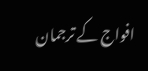افواج کے ترجمان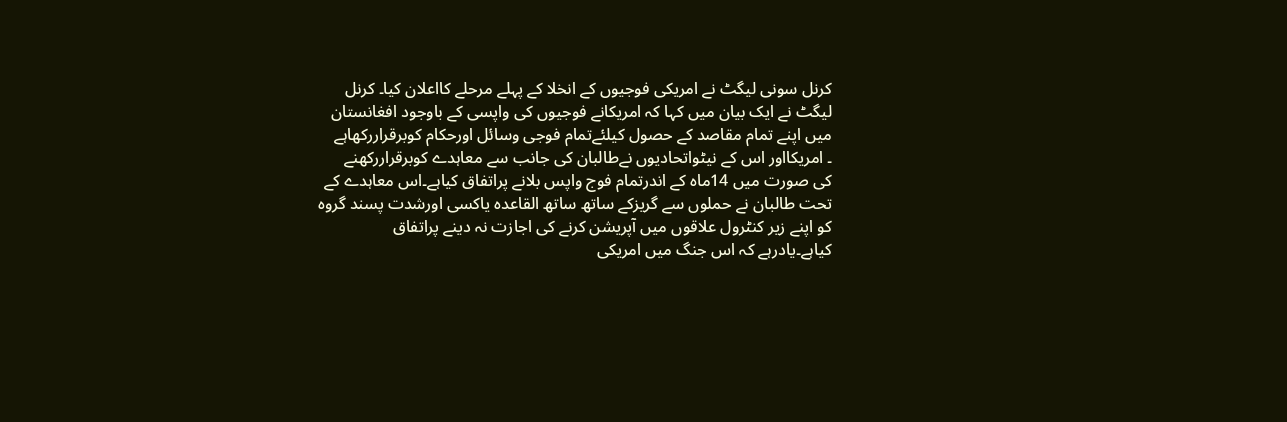کرنل سونی لیگٹ نے امریکی فوجیوں کے انخلا کے پہلے مرحلے کااعلان کیا۔ کرنل
لیگٹ نے ایک بیان میں کہا کہ امریکانے فوجیوں کی واپسی کے باوجود افغانستان
میں اپنے تمام مقاصد کے حصول کیلئےتمام فوجی وسائل اورحکام کوبرقراررکھاہے
۔ امریکااور اس کے نیٹواتحادیوں نےطالبان کی جانب سے معاہدے کوبرقراررکھنے
کی صورت میں 14ماہ کے اندرتمام فوج واپس بلانے پراتفاق کیاہے۔اس معاہدے کے
تحت طالبان نے حملوں سے گریزکے ساتھ ساتھ القاعدہ یاکسی اورشدت پسند گروہ
کو اپنے زیر کنٹرول علاقوں میں آپریشن کرنے کی اجازت نہ دینے پراتفاق
کیاہے۔یادرہے کہ اس جنگ میں امریکی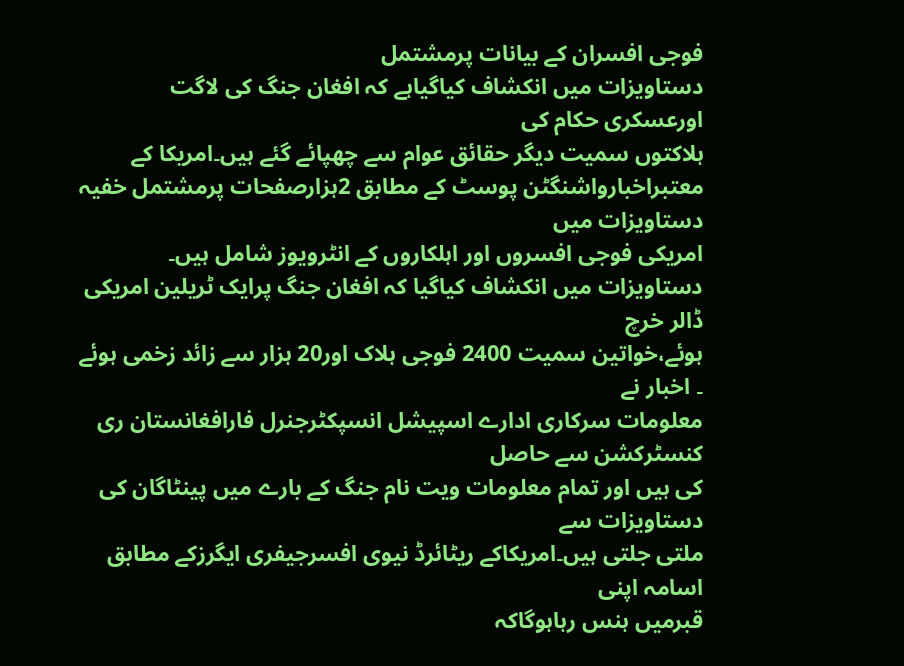فوجی افسران کے بیانات پرمشتمل
دستاویزات میں انکشاف کیاگیاہے کہ افغان جنگ کی لاگت اورعسکری حکام کی
ہلاکتوں سمیت دیگر حقائق عوام سے چھپائے گئے ہیں۔امریکا کے
معتبراخبارواشنگٹن پوسٹ کے مطابق 2ہزارصفحات پرمشتمل خفیہ دستاویزات میں
امریکی فوجی افسروں اور اہلکاروں کے انٹرویوز شامل ہیں۔
دستاویزات میں انکشاف کیاگیا کہ افغان جنگ پرایک ٹریلین امریکی ڈالر خرچ
ہوئے،خواتین سمیت 2400 فوجی ہلاک اور20 ہزار سے زائد زخمی ہوئے ۔ اخبار نے
معلومات سرکاری ادارے اسپیشل انسپکٹرجنرل فارافغانستان ری کنسٹرکشن سے حاصل
کی ہیں اور تمام معلومات ویت نام جنگ کے بارے میں پینٹاگان کی دستاویزات سے
ملتی جلتی ہیں۔امریکاکے ریٹائرڈ نیوی افسرجیفری ایگرزکے مطابق اسامہ اپنی
قبرمیں ہنس رہاہوگاکہ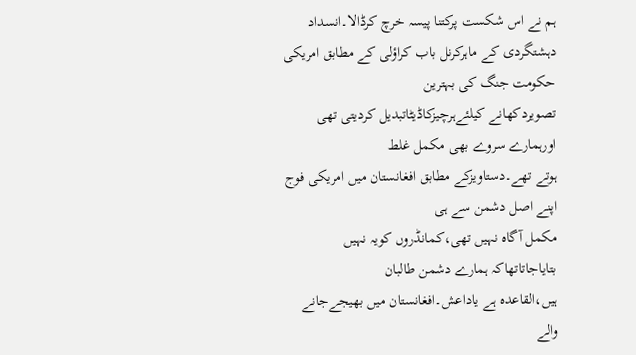ہم نے اس شکست پرکتنا پیسہ خرچ کرڈالا۔انسداد
دہشتگردی کے ماہرکرنل باب کراؤلی کے مطابق امریکی حکومت جنگ کی بہترین
تصویردکھانے کیلئےہرچیزکاڈیٹاتبدیل کردیتی تھی اورہمارے سروے بھی مکمل غلط
ہوتے تھے۔دستاویزکے مطابق افغانستان میں امریکی فوج اپنے اصل دشمن سے ہی
مکمل آگاہ نہیں تھی،کمانڈروں کویہ نہیں بتایاجاتاتھاکہ ہمارے دشمن طالبان
ہیں،القاعدہ ہے یاداعش۔افغانستان میں بھیجےجانے والے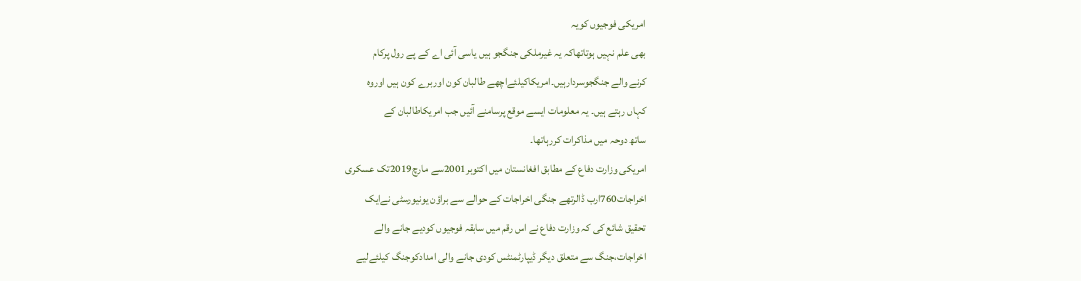امریکی فوجیوں کویہ
بھی علم نہیں ہوتاتھاکہ یہ غیرملکی جنگجو ہیں یاسی آئی اے کے پے رول پرکام
کرنے والے جنگجوسردارہیں۔امریکاکیلئےاچھے طالبان کون اوربرے کون ہیں اوروہ
کہاں رہتے ہیں۔ یہ معلومات ایسے موقع پرسامنے آئیں جب امریکاطالبان کے
ساتھ دوحہ میں مذاکرات کررہاتھا۔
امریکی وزارت دفاع کے مطابق افغانستان میں اکتوبر2001سے مارچ2019تک عسکری
اخراجات760ارب ڈالرتھے جنگی اخراجات کے حوالے سے براؤن یونیورسٹی نےایک
تحقیق شائع کی کہ وزارت دفاع نے اس رقم میں سابقہ فوجیوں کودیے جانے والے
اخراجات،جنگ سے متعلق دیگر ڈیپارٹمنٹس کودی جانے والی امدادکوجنگ کیلئےلیے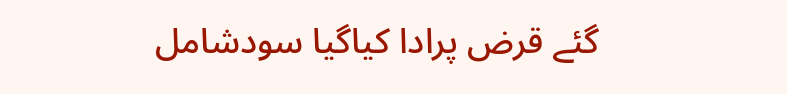گئے قرض پرادا کیاگیا سودشامل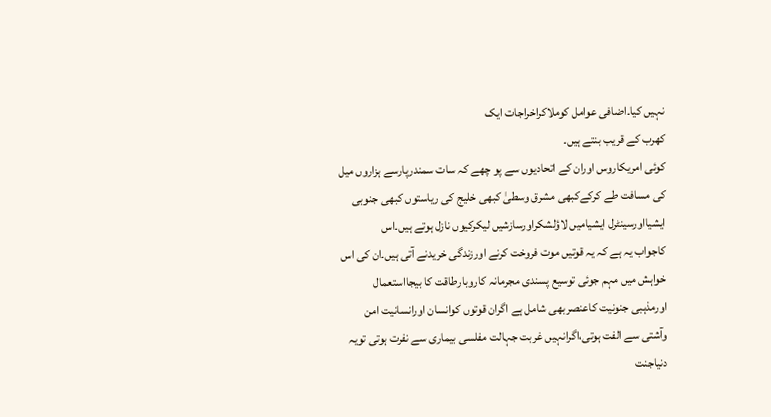نہیں کیا۔اضافی عوامل کوملاکراخراجات ایک
کھرب کے قریب بنتے ہیں۔
کوئی امریکاروس اوران کے اتحادیوں سے پو چھے کہ سات سمندرپارسے ہزاروں میل
کی مسافت طے کرکےکبھی مشرق وسطیٰ کبھی خلیج کی ریاستوں کبھی جنوبی
ایشیااورسینٹرل ایشیامیں لاؤلشکراورسازشیں لیکرکیوں نازل ہوتے ہیں۔اس
کاجواب یہ ہے کہ یہ قوتیں موت فروخت کرنے اورزندگی خریدنے آتی ہیں۔ان کی اس
خواہش میں مہم جوئی توسیع پسندی مجرمانہ کاروبارطاقت کا بیجااستعمال
اورمذہبی جنونیت کاعنصربھی شامل ہے اگران قوتوں کوانسان اورانسانیت امن
وآشتی سے الفت ہوتی،اگرانہیں غربت جہالت مفلسی بیماری سے نفرت ہوتی تویہ
دنیاجنت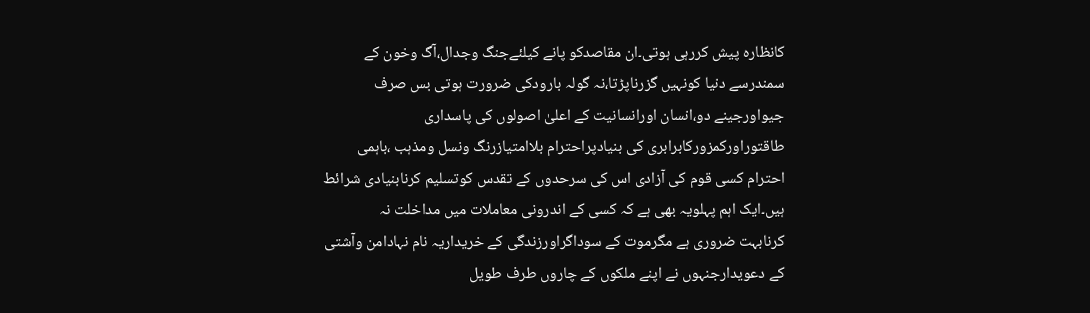کانظارہ پیش کررہی ہوتی۔ان مقاصدکو پانے کیلئےجنگ وجدال،آگ وخون کے
سمندرسے دنیا کونہیں گزرناپڑتا،نہ گولہ بارودکی ضرورت ہوتی بس صرف
جیواورجینے دو،انسان اورانسانیت کے اعلیٰ اصولوں کی پاسداری
طاقتوراورکمزورکابرابری کی بنیادپراحترام بلاامتیازرنگ ونسل ومذہب ،باہمی
احترام کسی قوم کی آزادی اس کی سرحدوں کے تقدس کوتسلیم کرنابنیادی شرائط
ہیں۔ایک اہم پہلویہ بھی ہے کہ کسی کے اندرونی معاملات میں مداخلت نہ
کرنابہت ضروری ہے مگرموت کے سوداگراورزندگی کے خریداریہ نام نہادامن وآشتی
کے دعویدارجنہوں نے اپنے ملکوں کے چاروں طرف طویل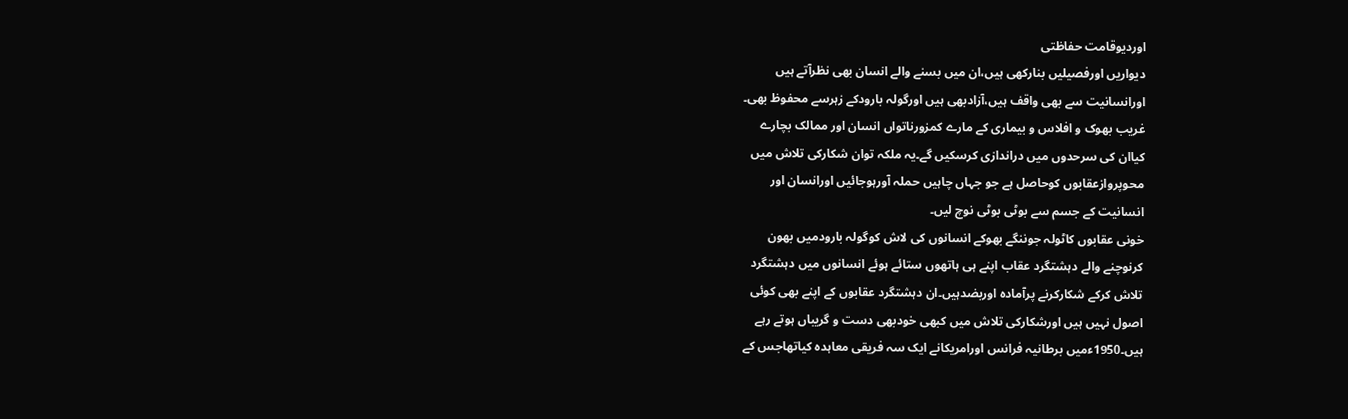اوردیوقامت حفاظتی
دیواریں اورفصیلیں بنارکھی ہیں،ان میں بسنے والے انسان بھی نظرآتے ہیں
اورانسانیت سے بھی واقف ہیں،آزادبھی ہیں اورگولہ بارودکے زہرسے محفوظ بھی۔
غریب بھوک و افلاس و بیماری کے مارے کمزورناتواں انسان اور ممالک بچارے
کیاان کی سرحدوں میں دراندازی کرسکیں گے۔یہ ملکہ توان شکارکی تلاش میں
محوپروازعقابوں کوحاصل ہے جو جہاں چاہیں حملہ آورہوجائیں اورانسان اور
انسانیت کے جسم سے بوٹی بوٹی نوچ لیں۔
خونی عقابوں کاٹولہ جوننگے بھوکے انسانوں کی لاش کوگولہ بارودمیں بھون
کرنوچنے والے دہشتگرد عقاب اپنے ہی ہاتھوں ستائے ہوئے انسانوں میں دہشتگرد
تلاش کرکے شکارکرنے پرآمادہ اوربضدہیں۔ان دہشتگرد عقابوں کے اپنے بھی کوئی
اصول نہیں ہیں اورشکارکی تلاش میں کبھی خودبھی دست و گریباں ہوتے رہے
ہیں۔1950ءمیں برطانیہ فرانس اورامریکانے ایک سہ فریقی معاہدہ کیاتھاجس کے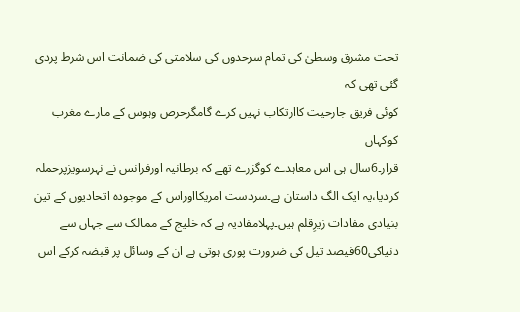تحت مشرق وسطیٰ کی تمام سرحدوں کی سلامتی کی ضمانت اس شرط پردی گئی تھی کہ
کوئی فریق جارحیت کاارتکاب نہیں کرے گامگرحرص وہوس کے مارے مغرب کوکہاں
قرار۔6سال ہی اس معاہدے کوگزرے تھے کہ برطانیہ اورفرانس نے نہرسویزپرحملہ
کردیا،یہ ایک الگ داستان ہے۔سردست امریکااوراس کے موجودہ اتحادیوں کے تین
بنیادی مفادات زیرِقلم ہیں۔پہلامفادیہ ہے کہ خلیج کے ممالک سے جہاں سے
دنیاکی60فیصد تیل کی ضرورت پوری ہوتی ہے ان کے وسائل پر قبضہ کرکے اس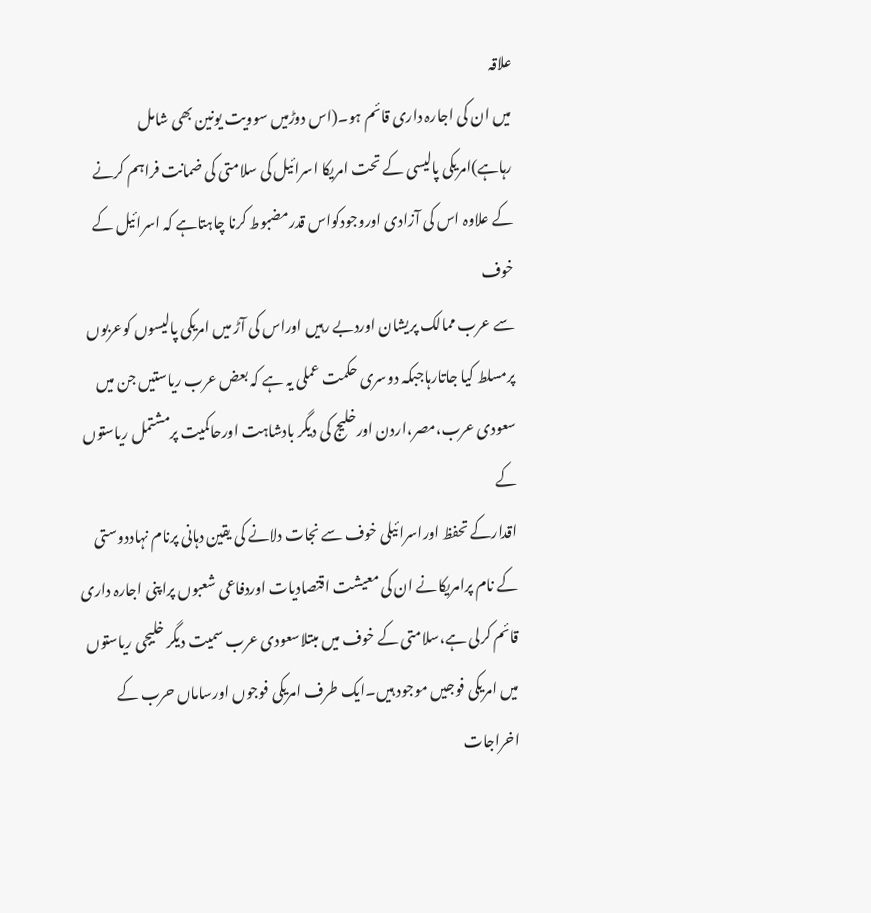علاقہ
میں ان کی اجارہ داری قائم ہو۔(اس دوڑمیں سوویت یونین بھی شامل
رہاہے)امریکی پالیسی کے تحت امریکا اسرائیل کی سلامتی کی ضمانت فراہم کرنے
کے علاوہ اس کی آزادی اوروجودکواس قدرمضبوط کرنا چاہتاہے کہ اسرائیل کے خوف
سے عرب ممالک پریشان اوردبے رہیں اوراس کی آڑ میں امریکی پالیسوں کوعربوں
پرمسلط کیا جاتارہاجبکہ دوسری حکمت عملی یہ ہے کہ بعض عرب ریاستیں جن میں
سعودی عرب،مصر،اردن اورخلیج کی دیگر بادشاہت اورحاکمیت پرمشتمل ریاستوں کے
اقدارکے تحفظ اوراسرائیلی خوف سے نجات دلانے کی یقین دہانی پرنام نہاددوستی
کے نام پرامریکانے ان کی معیشت اقتصادیات اوردفاعی شعبوں پراپنی اجارہ داری
قائم کرلی ہے،سلامتی کے خوف میں مبتلاسعودی عرب سمیت دیگر خلیجی ریاستوں
میں امریکی فوجیں موجود ہیں۔ایک طرف امریکی فوجوں اورساماں حرب کے اخراجات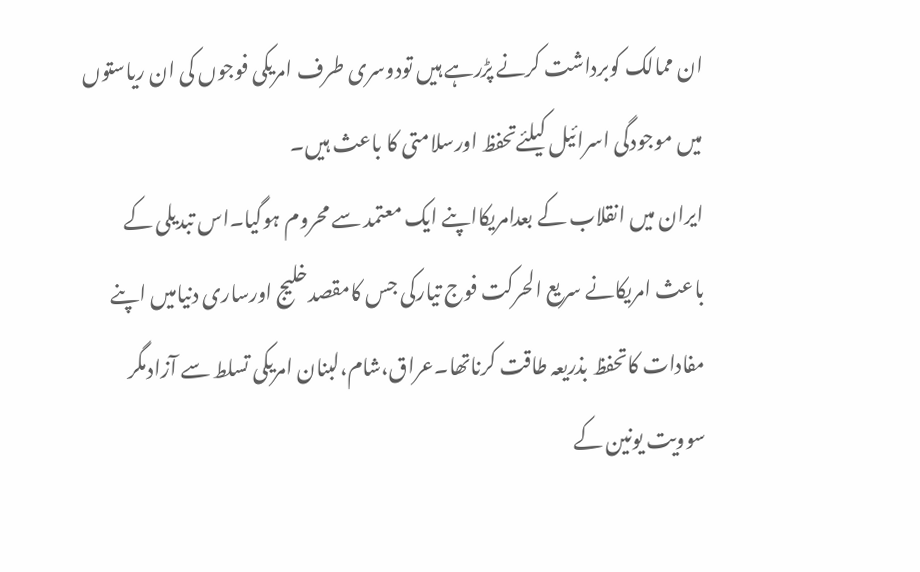ان ممالک کوبرداشت کرنے پڑرہے ہیں تودوسری طرف امریکی فوجوں کی ان ریاستوں
میں موجودگی اسرائیل کیلئےتحفظ اورسلامتی کا باعث ہیں۔
ایران میں انقلاب کے بعدامریکااپنے ایک معتمد سے محروم ہوگیا۔اس تبدیلی کے
باعث امریکانے سریع الحرکت فوج تیارکی جس کامقصدخلیج اورساری دنیامیں اپنے
مفادات کاتحفظ بذریعہ طاقت کرناتھا۔عراق،شام،لبنان امریکی تسلط سے آزادمگر
سوویت یونین کے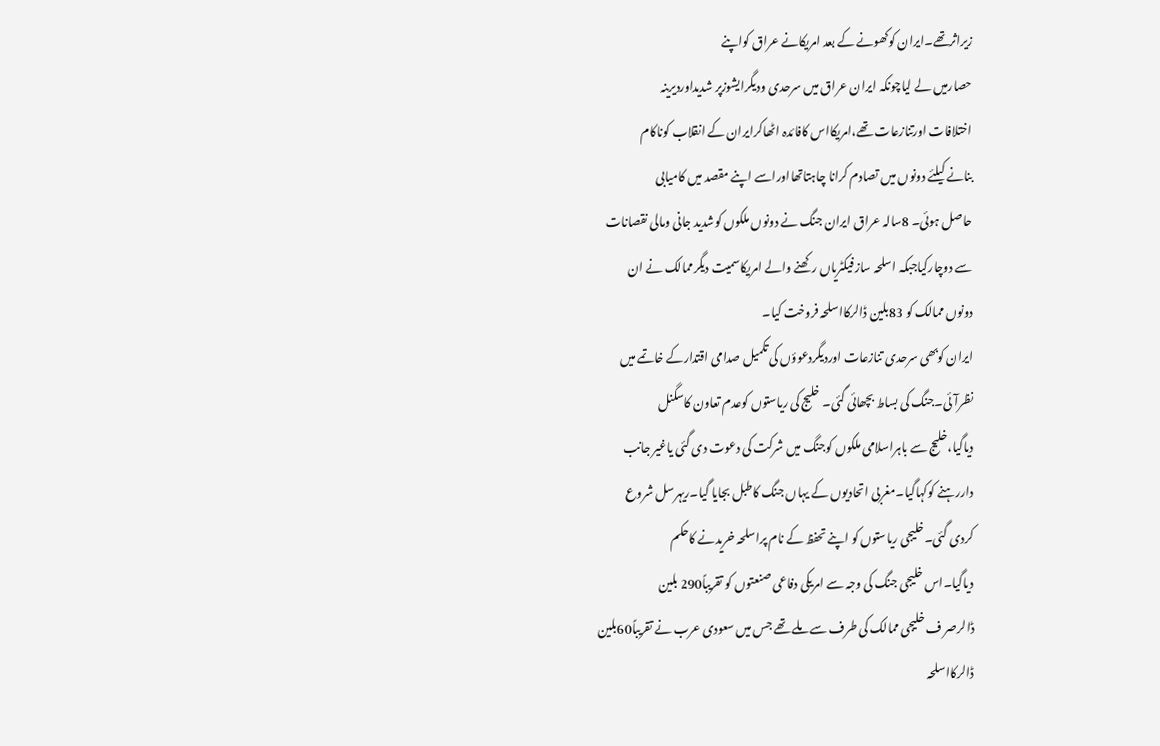زیراثرتھے۔ایران کوکھونے کے بعد امریکانے عراق کواپنے
حصارمیں لے لیاچونکہ ایران عراق میں سرحدی ودیگرایشوزپر شدیداوردیرینہ
اختلافات اورتنازعات تھے،امریکااس کافائدہ اٹھاکرایران کے انقلاب کوناکام
بنانے کیلئے دونوں میں تصادم کرانا چاہتاتھااوراسے اپنے مقصد میں کامیابی
حاصل ہوئی۔ 8سالہ عراق ایران جنگ نے دونوں ملکوں کوشدید جانی ومالی نقصانات
سے دوچارکیاجبکہ اسلحہ سازفیکٹریاں رکھنے والے امریکاسمیت دیگرممالک نے ان
دونوں ممالک کو 83بلین ڈالرکااسلحہ فروخت کیا۔
ایران کوبھی سرحدی تنازعات اوردیگردعوؤں کی تکمیل صدامی اقتدارکے خاتمے میں
نظرآئی۔جنگ کی بساط بچھائی گئی۔ خلیج کی ریاستوں کوعدم تعاون کاسگنل
دیاگیا،خلیج سے باہراسلامی ملکوں کوجنگ میں شرکت کی دعوت دی گئی یاغیر جانب
داررہنے کوکہاگیا۔مغربی اتحادیوں کے یہاں جنگ کاطبل بجایا گیا۔ریہرسل شروع
کردی گئی۔خلیجی ریاستوں کو اپنے تحفظ کے نام پراسلحہ خریدنے کاحکم
دیاگیا۔اس خلیجی جنگ کی وجہ سے امریکی دفاعی صنعتوں کو تقریباً290 بلین
ڈالرصر ف خلیجی ممالک کی طرف سے ملے تھے جس میں سعودی عرب نے تقریباً60بلین
ڈالرکااسلحہ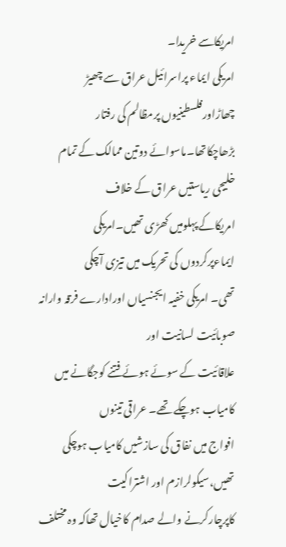امریکاسے خریدا۔
امریکی ایماء پراسرائیل عراق سے چھیڑ چھاڑاورفلسطینیوں پرمظالم کی رفتار
بڑھاچکاتھا۔ماسوائے دوتین ممالک کے تمام خلیجی ریاستیں عراق کے خلاف
امریکاکے پہلومیں کھڑی تھیں۔امریکی ایماءپرکردوں کی تحریک میں تیزی آچکی
تھی۔ امریکی خفیہ ایجنسیاں اورادارے فرقہ وارانہ صوبائیت لسانیت اور
علاقائیت کے سوئے ہوئے فتنے کوجگانے میں کامیاب ہوچکے تھے۔ عراقی تینوں
افواج میں نفاق کی سازشیں کامیاب ہوچکی تھیں،سیکولرازم اور اشتراکیت
کاپرچارکرنے والے صدام کاخیال تھاکہ وہ مختلف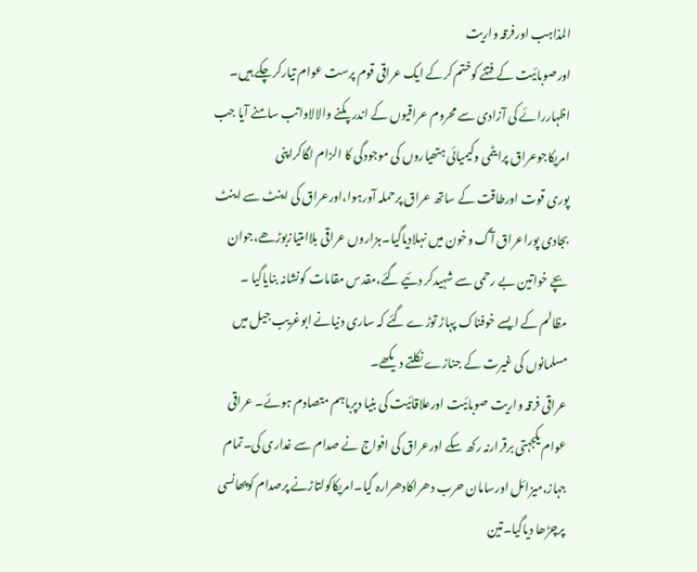المذاہب اورفرقہ واریت
اورصوبائیت کے فتنے کوختم کرکے ایک عراقی قوم پرست عوام تیارکرچکے ہیں۔
اظہاررائے کی آزادی سے محروم عراقیوں کے اندرپکنے والالاواتب سامنے آیا جب
امریکاجوعراق پرایٹمی وکیمیائی ہتھیاروں کی موجودگی کا الزام لگاکراپنی
پوری قوت اورطاقت کے ساتھ عراق پرحملہ آورہوا،اورعراق کی اینٹ سے اینٹ
بجادی پوراعراق آگ وخون میں نہلادیاگیا۔ہزاروں عراقی بلاامتیازبوڑھے،جوان
بچے خواتین بے رحمی سے شہیدکر دئیے گئے،مقدس مقامات کونشانہ بنایاگیا ۔
مظالم کے ایسے خوفناک پہاڑ توڑے گئے کہ ساری دنیانے ابوغریب جیل میں
مسلمانوں کی غیرت کے جنازے نکلتے دیکھے۔
عراقی فرقہ واریت صوبائیت اورعلاقائیت کی بنیا دپرباہم متصادم ہوئے۔ عراقی
عوام یکجہتی برقرارنہ رکھ سکے اورعراق کی افواج نے صدام سے غداری کی۔تمام
جہاز،میزائل اورسامان حرب دھراکادھرارہ گیا۔امریکاکولتاڑنے پرصدام کوپھانسی
پرچڑھا دیاگیا۔تین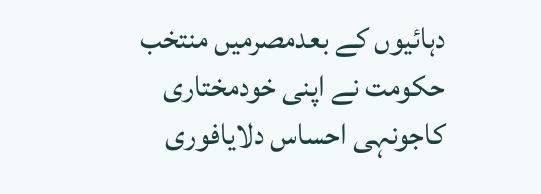دہائیوں کے بعدمصرمیں منتخب حکومت نے اپنی خودمختاری
کاجونہی احساس دلایافوری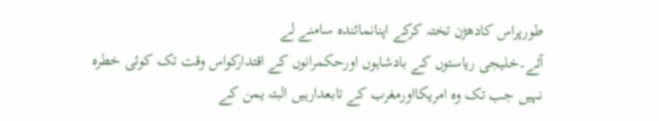طورپراس کادھڑن تختہ کرکے اپنانمائندہ سامنے لے
آئے۔خلیجی ریاستوں کے بادشاہوں اورحکمرانوں کے اقتدارکواس وقت تک کوئی خطرہ
نہیں جب تک وہ امریکااورمغرب کے تابعدارہیں البتہ یمن کے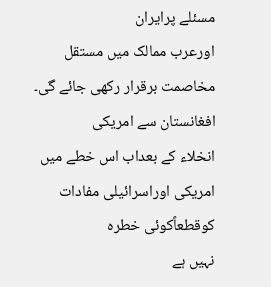مسئلے پرایران
اورعرب ممالک میں مستقل مخاصمت برقرار رکھی جائے گی۔ افغانستان سے امریکی
انخلاء کے بعداب اس خطے میں امریکی اوراسرائیلی مفادات کوقطعاًکوئی خطرہ
نہیں ہے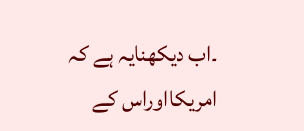۔اب دیکھنایہ ہے کہ امریکااوراس کے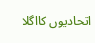اتحادیوں کااگلا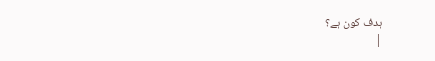ہدف کون ہے؟
|